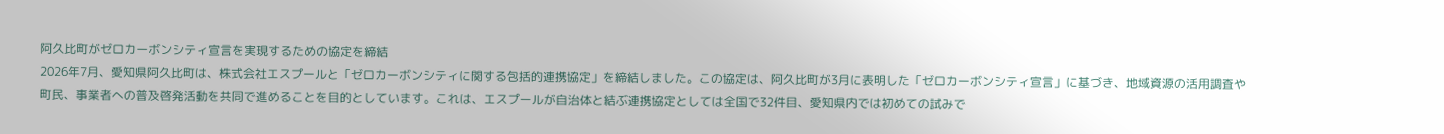阿久比町がゼロカーボンシティ宣言を実現するための協定を締結
2026年7月、愛知県阿久比町は、株式会社エスプールと「ゼロカーボンシティに関する包括的連携協定」を締結しました。この協定は、阿久比町が3月に表明した「ゼロカーボンシティ宣言」に基づき、地域資源の活用調査や町民、事業者への普及啓発活動を共同で進めることを目的としています。これは、エスプールが自治体と結ぶ連携協定としては全国で32件目、愛知県内では初めての試みで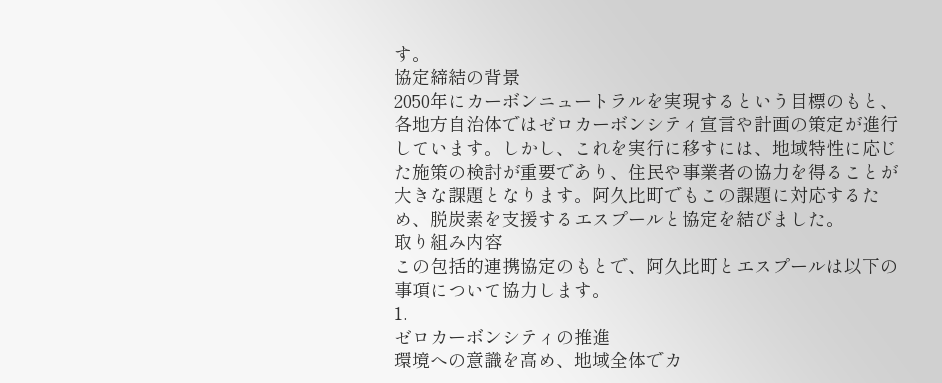す。
協定締結の背景
2050年にカーボンニュートラルを実現するという目標のもと、各地方自治体ではゼロカーボンシティ宣言や計画の策定が進行しています。しかし、これを実行に移すには、地域特性に応じた施策の検討が重要であり、住民や事業者の協力を得ることが大きな課題となります。阿久比町でもこの課題に対応するため、脱炭素を支援するエスプールと協定を結びました。
取り組み内容
この包括的連携協定のもとで、阿久比町とエスプールは以下の事項について協力します。
1.
ゼロカーボンシティの推進
環境への意識を高め、地域全体でカ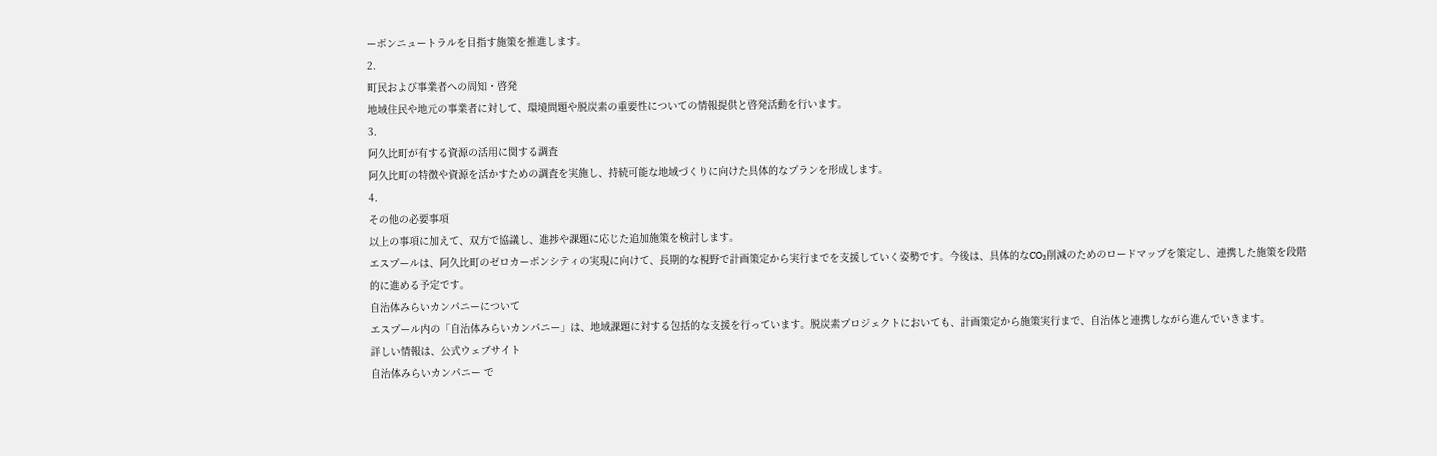ーボンニュートラルを目指す施策を推進します。
2.
町民および事業者への周知・啓発
地域住民や地元の事業者に対して、環境問題や脱炭素の重要性についての情報提供と啓発活動を行います。
3.
阿久比町が有する資源の活用に関する調査
阿久比町の特徴や資源を活かすための調査を実施し、持続可能な地域づくりに向けた具体的なプランを形成します。
4.
その他の必要事項
以上の事項に加えて、双方で協議し、進捗や課題に応じた追加施策を検討します。
エスプールは、阿久比町のゼロカーボンシティの実現に向けて、長期的な視野で計画策定から実行までを支援していく姿勢です。今後は、具体的なCO₂削減のためのロードマップを策定し、連携した施策を段階的に進める予定です。
自治体みらいカンパニーについて
エスプール内の「自治体みらいカンパニー」は、地域課題に対する包括的な支援を行っています。脱炭素プロジェクトにおいても、計画策定から施策実行まで、自治体と連携しながら進んでいきます。
詳しい情報は、公式ウェブサイト
自治体みらいカンパニー で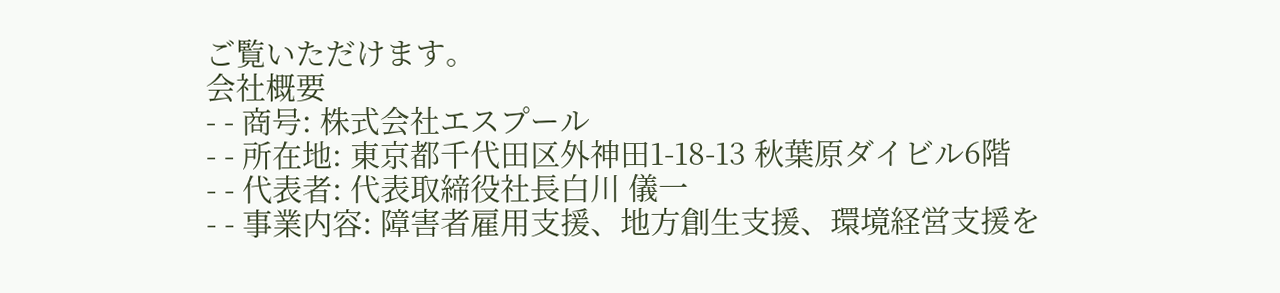ご覧いただけます。
会社概要
- - 商号: 株式会社エスプール
- - 所在地: 東京都千代田区外神田1-18-13 秋葉原ダイビル6階
- - 代表者: 代表取締役社長白川 儀一
- - 事業内容: 障害者雇用支援、地方創生支援、環境経営支援を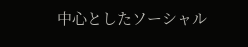中心としたソーシャル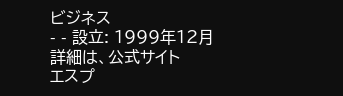ビジネス
- - 設立: 1999年12月
詳細は、公式サイト
エスプ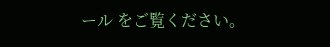ール をご覧ください。